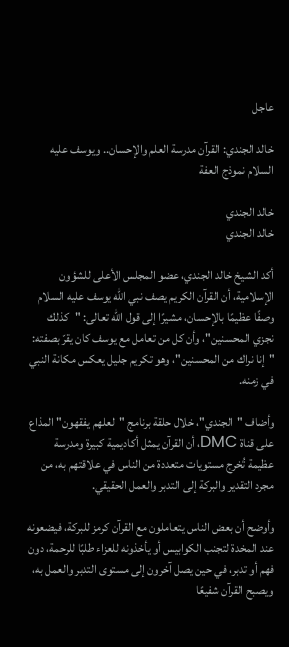عاجل

خالد الجندي: القرآن مدرسة العلم والإحسان.. ويوسف عليه السلام نموذج العفة

خالد الجندي
خالد الجندي

أكد الشيخ خالد الجندي، عضو المجلس الأعلى للشؤون الإسلامية، أن القرآن الكريم يصف نبي الله يوسف عليه السلام وصفًا عظيمًا بالإحسان، مشيرًا إلى قول الله تعالى: "كذلك نجزي المحسنين"، وأن كل من تعامل مع يوسف كان يقرّ بصفته: "إنا نراك من المحسنين"، وهو تكريم جليل يعكس مكانة النبي في زمنه.

وأضاف "الجندي"، خلال حلقة برنامج "لعلهم يفقهون" المذاع على قناة DMC، أن القرآن يمثل أكاديمية كبيرة ومدرسة عظيمة تُخرج مستويات متعددة من الناس في علاقتهم به، من مجرد التقدير والبركة إلى التدبر والعمل الحقيقي.

وأوضح أن بعض الناس يتعاملون مع القرآن كرمز للبركة، فيضعونه عند المخدة لتجنب الكوابيس أو يأخذونه للعزاء طلبًا للرحمة، دون فهم أو تدبر، في حين يصل آخرون إلى مستوى التدبر والعمل به، ويصبح القرآن شفيعًا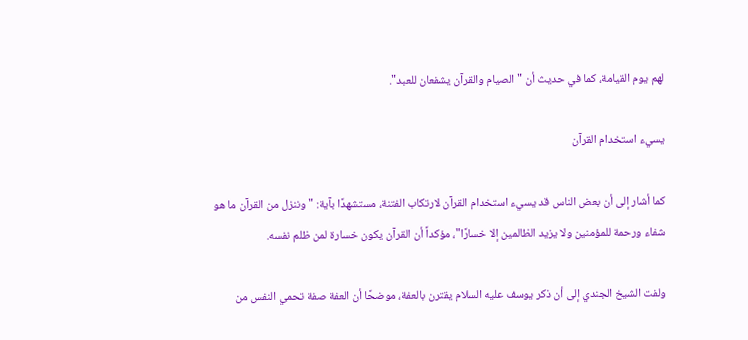لهم يوم القيامة، كما في حديث أن "الصيام والقرآن يشفعان للعبد".

يسيء استخدام القرآن

كما أشار إلى أن بعض الناس قد يسيء استخدام القرآن لارتكاب الفتنة، مستشهدًا بآية: "وننزل من القرآن ما هو شفاء ورحمة للمؤمنين ولا يزيد الظالمين إلا خسارًا"، مؤكداً أن القرآن يكون خسارة لمن ظلم نفسه.

ولفت الشيخ الجندي إلى أن ذكر يوسف عليه السلام يقترن بالعفة، موضحًا أن العفة صفة تحمي النفس من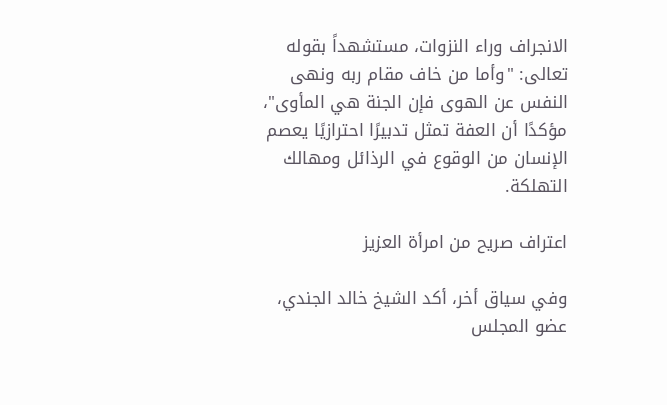الانجراف وراء النزوات، مستشهداً بقوله تعالى: "وأما من خاف مقام ربه ونهى النفس عن الهوى فإن الجنة هي المأوى"، مؤكدًا أن العفة تمثل تدبيرًا احترازيًا يعصم الإنسان من الوقوع في الرذائل ومهالك التهلكة.

اعتراف صريح من امرأة العزيز

وفي سياق أخر، أكد الشيخ خالد الجندي، عضو المجلس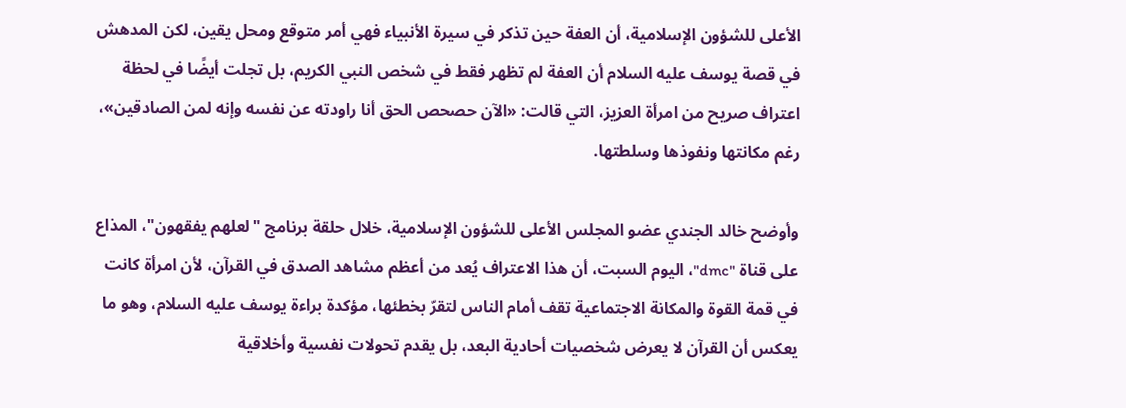الأعلى للشؤون الإسلامية، أن العفة حين تذكر في سيرة الأنبياء فهي أمر متوقع ومحل يقين، لكن المدهش في قصة يوسف عليه السلام أن العفة لم تظهر فقط في شخص النبي الكريم، بل تجلت أيضًا في لحظة اعتراف صريح من امرأة العزيز، التي قالت: «الآن حصحص الحق أنا راودته عن نفسه وإنه لمن الصادقين»، رغم مكانتها ونفوذها وسلطتها.

وأوضح خالد الجندي عضو المجلس الأعلى للشؤون الإسلامية، خلال حلقة برنامج "لعلهم يفقهون"، المذاع على قناة "dmc"، اليوم السبت، أن هذا الاعتراف يُعد من أعظم مشاهد الصدق في القرآن، لأن امرأة كانت في قمة القوة والمكانة الاجتماعية تقف أمام الناس لتقرّ بخطئها، مؤكدة براءة يوسف عليه السلام، وهو ما يعكس أن القرآن لا يعرض شخصيات أحادية البعد، بل يقدم تحولات نفسية وأخلاقية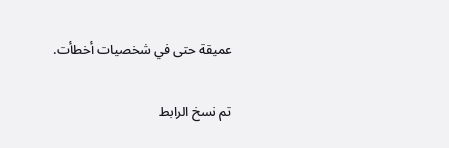عميقة حتى في شخصيات أخطأت.

تم نسخ الرابط